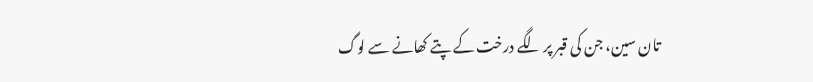تان سین، جن کی قبر پر لگے درخت کے پتے کھانے سے لوگ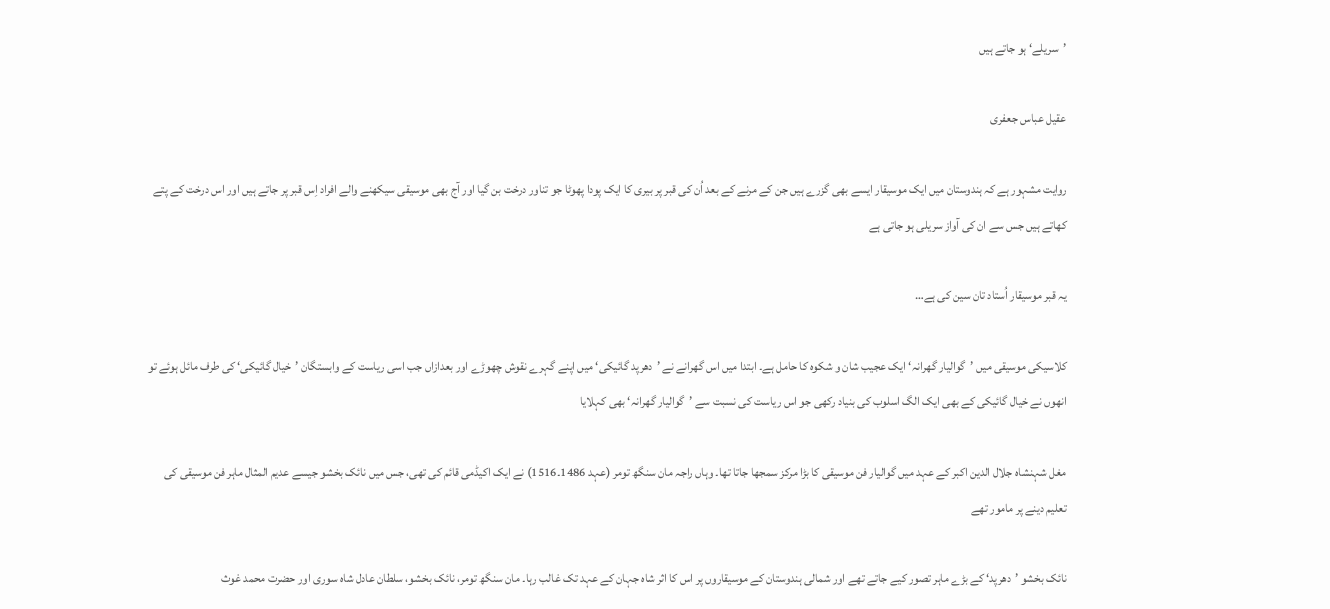’سریلے‘ ہو جاتے ہیں

عقیل عباس جعفری

روایت مشہور ہے کہ ہندوستان میں ایک موسیقار ایسے بھی گزرے ہیں جن کے مرنے کے بعد اُن کی قبر پر بیری کا ایک پودا پھوٹا جو تناور درخت بن گیا اور آج بھی موسیقی سیکھنے والے افراد اِس قبر پر جاتے ہیں اور اس درخت کے پتے کھاتے ہیں جس سے ان کی آواز سریلی ہو جاتی ہے

یہ قبر موسیقار اُستاد تان سین کی ہے…

کلاسیکی موسیقی میں ’گوالیار گھرانہ‘ ایک عجیب شان و شکوہ کا حامل ہے۔ ابتدا میں اس گھرانے نے ’دھرپد گائیکی‘ میں اپنے گہرے نقوش چھوڑے اور بعدازاں جب اسی ریاست کے وابستگان ’خیال گائیکی‘ کی طرف مائل ہوئے تو انھوں نے خیال گائیکی کے بھی ایک الگ اسلوب کی بنیاد رکھی جو اس ریاست کی نسبت سے ’گوالیار گھرانہ‘ بھی کہلایا

مغل شہنشاہ جلال الدین اکبر کے عہد میں گوالیار فن موسیقی کا بڑا مرکز سمجھا جاتا تھا۔ وہاں راجہ مان سنگھ تومر (عہد 1486۔1516) نے ایک اکیڈمی قائم کی تھی، جس میں نائک بخشو جیسے عدیم المثال ماہر فن موسیقی کی تعلیم دینے پر مامور تھے

نائک بخشو ’دھرپد‘ کے بڑے ماہر تصور کیے جاتے تھے اور شمالی ہندوستان کے موسیقاروں پر اس کا اثر شاہ جہان کے عہد تک غالب رہا۔ مان سنگھ تومر، نائک بخشو، سلطان عادل شاہ سوری اور حضرت محمد غوث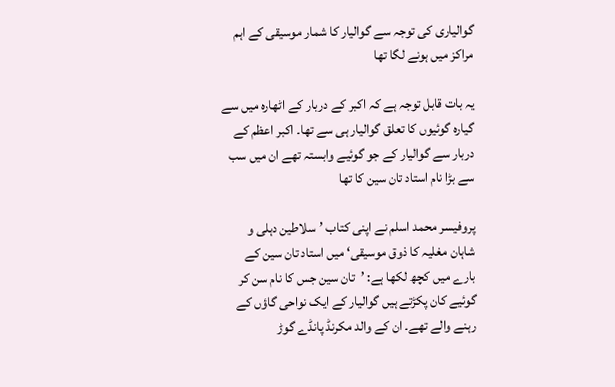گوالیاری کی توجہ سے گوالیار کا شمار موسیقی کے اہم مراکز میں ہونے لگا تھا

یہ بات قابل توجہ ہے کہ اکبر کے دربار کے اٹھارہ میں سے گیارہ گوئیوں کا تعلق گوالیار ہی سے تھا۔ اکبر اعظم کے دربار سے گوالیار کے جو گوئیے وابستہ تھے ان میں سب سے بڑا نام استاد تان سین کا تھا

پروفیسر محمد اسلم نے اپنی کتاب ’سلاطین دہلی و شاہان مغلیہ کا ذوق موسیقی‘ میں استاد تان سین کے بارے میں کچھ لکھا ہے: ’تان سین جس کا نام سن کر گوئیے کان پکڑتے ہیں گوالیار کے ایک نواحی گاؤں کے رہنے والے تھے۔ ان کے والد مکرنڈ پانڈے گوڑ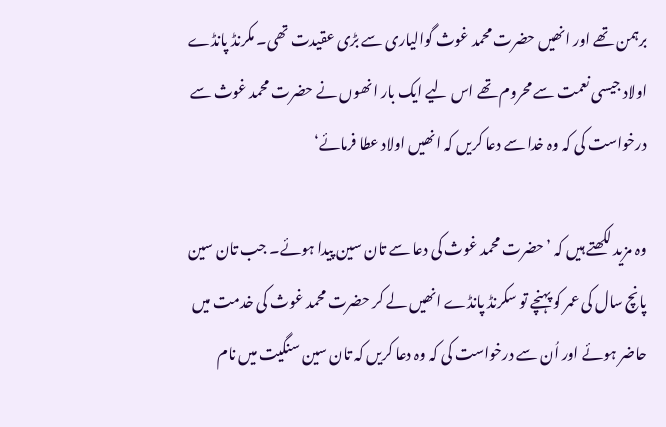برہمن تھے اور انھیں حضرت محمد غوث گوالیاری سے بڑی عقیدت تھی۔ مکرنڈ پانڈے اولاد جیسی نعمت سے محروم تھے اس لیے ایک بار انھوں نے حضرت محمد غوث سے درخواست کی کہ وہ خدا سے دعا کریں کہ انھیں اولاد عطا فرمائے‘

وہ مزید لکھتے ہیں کہ ’حضرت محمد غوث کی دعا سے تان سین پیدا ہوئے۔ جب تان سین پانچ سال کی عمر کو پہنچے تو سکرنڈ پانڈے انھیں لے کر حضرت محمد غوث کی خدمت میں حاضر ہوئے اور اُن سے درخواست کی کہ وہ دعا کریں کہ تان سین سنگیت میں نام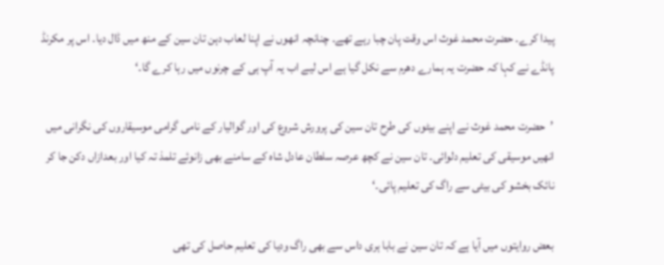پیدا کرے۔ حضرت محمد غوث اس وقت پان چبا رہے تھے۔ چنانچہ انھوں نے اپنا لعاب دہن تان سین کے منھ میں ڈال دیا۔ اس پر مکرنڈ پانڈے نے کہا کہ حضرت یہ ہمارے دھرم سے نکل گیا ہے اس لیے اب یہ آپ ہی کے چرنوں میں رہا کرے گا۔‘

’حضرت محمد غوث نے اپنے بیٹوں کی طرح تان سین کی پرورش شروع کی اور گوالیار کے نامی گرامی موسیقاروں کی نگرانی میں انھیں موسیقی کی تعلیم دلوائی۔ تان سین نے کچھ عرصہ سلطان عادل شاہ کے سامنے بھی زانوئے تلمذ تہ کیا اور بعدازاں دکن جا کر نائک بخشو کی بیٹی سے راگ کی تعلیم پائی۔‘

بعض روایتوں میں آیا ہے کہ تان سین نے بابا ہری داس سے بھی راگ ودیا کی تعلیم حاصل کی تھی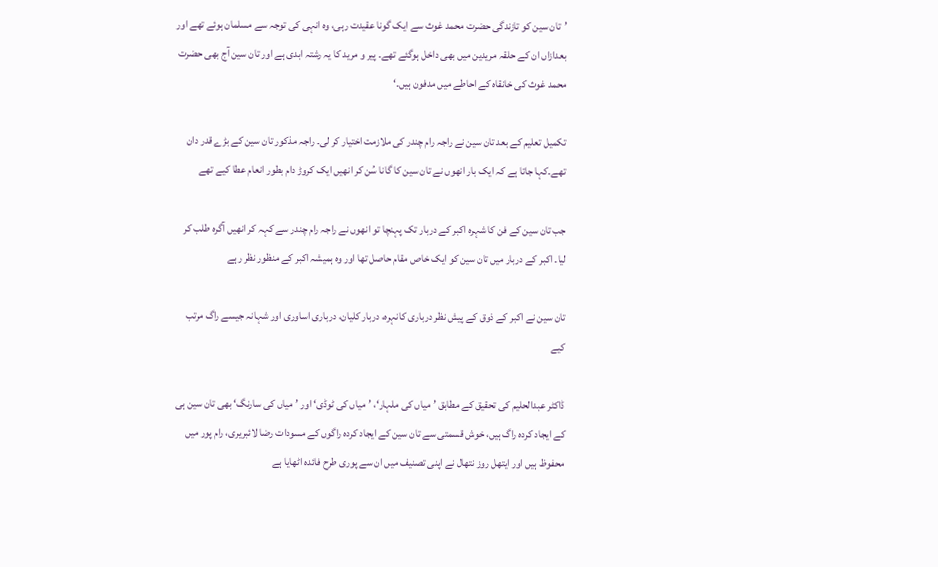’تان سین کو تازندگی حضرت محمد غوث سے ایک گونا عقیدت رہی، وہ انہی کی توجہ سے مسلمان ہوئے تھے اور بعدازاں ان کے حلقہ مریدین میں بھی داخل ہوگئے تھے۔ پیر و مرید کا یہ رشتہ ابدی ہے اور تان سین آج بھی حضرت محمد غوث کی خانقاہ کے احاطے میں مدفون ہیں۔‘

تکمیل تعلیم کے بعد تان سین نے راجہ رام چندر کی ملازمت اختیار کر لی۔ راجہ مذکور تان سین کے بڑے قدر دان تھے۔کہا جاتا ہے کہ ایک بار انھوں نے تان سین کا گانا سُن کر انھیں ایک کروڑ دام بطور انعام عطا کیے تھے

جب تان سین کے فن کا شہرہ اکبر کے دربار تک پہنچا تو انھوں نے راجہ رام چندر سے کہہ کر انھیں آگرہ طلب کر لیا۔ اکبر کے دربار میں تان سین کو ایک خاص مقام حاصل تھا اور وہ ہمیشہ اکبر کے منظور نظر رہے

تان سین نے اکبر کے ذوق کے پیش نظر درباری کانہرہ، دربار کلیان، درباری اساوری اور شہانہ جیسے راگ مرتب کیے

ڈاکٹر عبدالحلیم کی تحقیق کے مطابق ’میاں کی ملہار‘، ’میاں کی ٹوڈی‘ اور ’میاں کی سارنگ‘ بھی تان سین ہی کے ایجاد کردہ راگ ہیں، خوش قسمتی سے تان سین کے ایجاد کردہ راگوں کے مسودات رضا لائبریری، رام پور میں محفوظ ہیں اور ایتھل روز نتھال نے اپنی تصنیف میں ان سے پوری طرح فائدہ اٹھایا ہے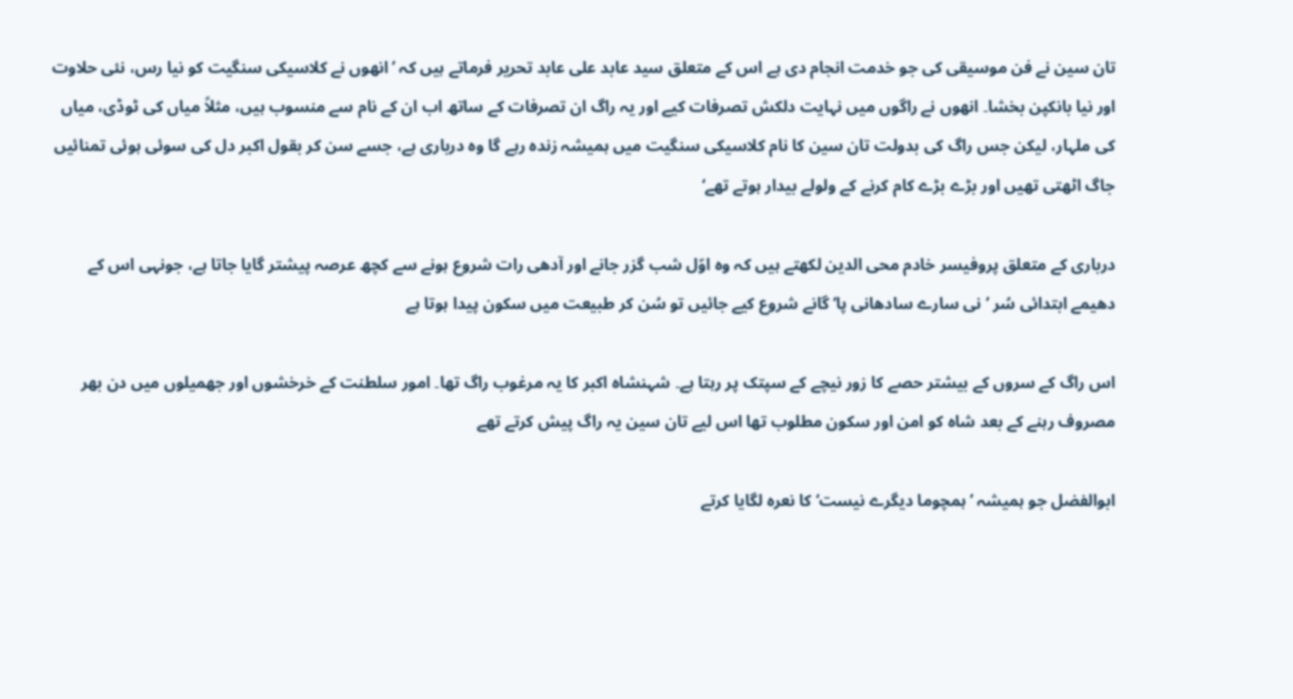تان سین نے فن موسیقی کی جو خدمت انجام دی ہے اس کے متعلق سید عابد علی عابد تحریر فرماتے ہیں کہ ’انھوں نے کلاسیکی سنگیت کو نیا رس، نئی حلاوت اور نیا بانکپن بخشا۔ انھوں نے راگوں میں نہایت دلکش تصرفات کیے اور یہ راگ ان تصرفات کے ساتھ اب ان کے نام سے منسوب ہیں، مثلاً میاں کی ٹوڈی، میاں کی ملہار، لیکن جس راگ کی بدولت تان سین کا نام کلاسیکی سنگیت میں ہمیشہ زندہ رہے گا وہ درباری ہے، جسے سن کر بقول اکبر دل کی سوئی ہوئی تمنائیں جاگ اٹھتی تھیں اور بڑے بڑے کام کرنے کے ولولے بیدار ہوتے تھے‘

درباری کے متعلق پروفیسر خادم محی الدین لکھتے ہیں کہ وہ اوّل شب گزر جانے اور آدھی رات شروع ہونے سے کچھ عرصہ پیشتر گایا جاتا ہے، جونہی اس کے دھیمے ابتدائی سُر ’نی سارے سادھانی پا‘ گانے شروع کیے جائیں تو سُن کر طبیعت میں سکون پیدا ہوتا ہے

اس راگ کے سروں کے بیشتر حصے کا زور نیچے کے سپتک پر رہتا ہے۔ شہنشاہ اکبر کا یہ مرغوب راگ تھا۔ امور سلطنت کے خرخشوں اور جھمیلوں میں دن بھر مصروف رہنے کے بعد شاہ کو امن اور سکون مطلوب تھا اس لیے تان سین یہ راگ پیش کرتے تھے

ابوالفضل جو ہمیشہ ’ہمچوما دیگرے نیست‘ کا نعرہ لگایا کرتے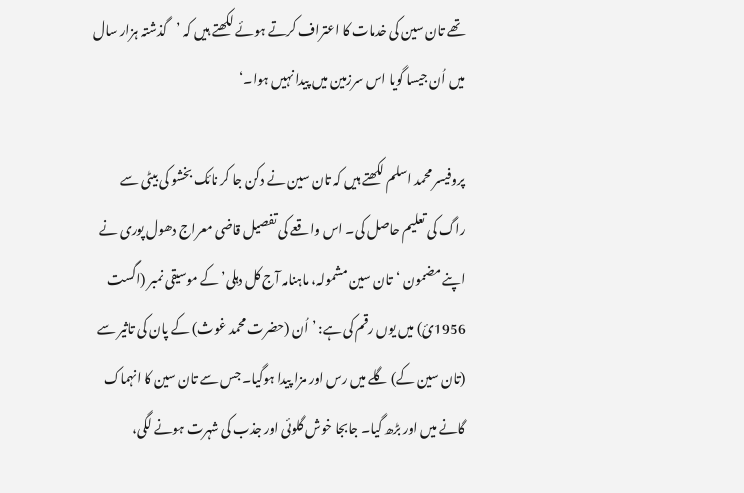تھے تان سین کی خدمات کا اعتراف کرتے ہوئے لکھتے ہیں کہ ’گذشتہ ہزار سال میں اُن جیسا گویا اس سرزمین میں پیدا نہیں ہوا۔‘

پروفیسر محمد اسلم لکھتے ہیں کہ تان سین نے دکن جا کر نائک بخشو کی بیٹی سے راگ کی تعلیم حاصل کی۔ اس واقعے کی تفصیل قاضی معراج دھول پوری نے اپنے مضمون ‘تان سین مشمولہ، ماہنامہ آج کل دہلی’ کے موسیقی نمبر (اگست 1956ئ) میں یوں رقم کی ہے: ’اُن (حضرت محمد غوث) کے پان کی تاثیر سے (تان سین کے) گلے میں رس اور مزا پیدا ہوگیا۔ جس سے تان سین کا انہماک گانے میں اور بڑھ گیا۔ جابجا خوش گلوئی اور جذب کی شہرت ہونے لگی،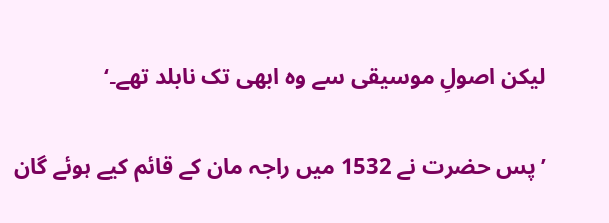لیکن اصولِ موسیقی سے وہ ابھی تک نابلد تھے۔‘

’پس حضرت نے 1532 میں راجہ مان کے قائم کیے ہوئے گان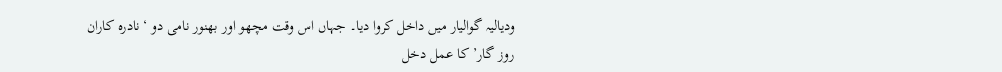ودیالیہ گوالیار میں داخل کروا دیا۔ جہاں اس وقت مچھو اور بھنور نامی دو ‘نادرہ کاران روز گار’ کا عمل دخل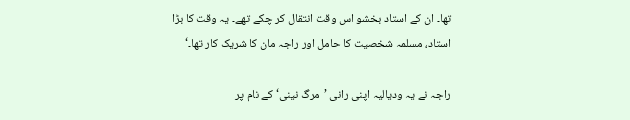تھا۔ ان کے استاد بخشو اس وقت انتقال کر چکے تھے۔ یہ وقت کا بڑا استاد، مسلمہ شخصیت کا حامل اور راجہ مان کا شریک کار تھا۔‘

راجہ نے یہ ودیالیہ اپنی رانی ’مرگ نینی‘ کے نام پر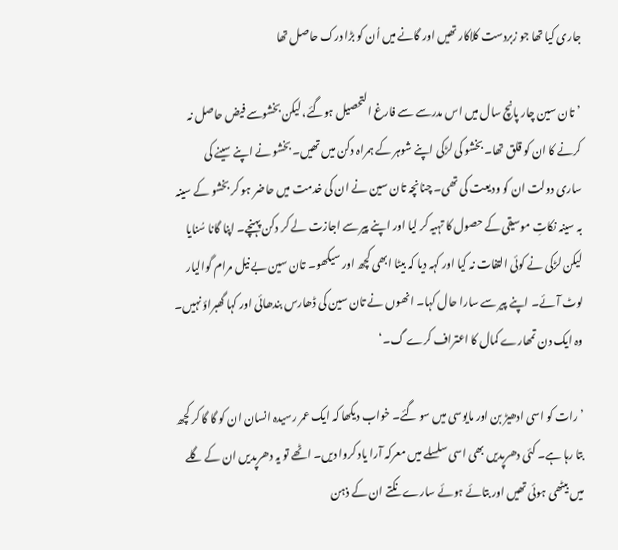جاری کیا تھا جو زبردست کلاکار تھیں اور گانے میں اُن کو بڑا درک حاصل تھا

’تان سین چار پانچ سال میں اس مدرسے سے فارغ التحصیل ہوگئے، لیکن بخشوسے فیض حاصل نہ کرنے کا ان کو قلق تھا۔ بخشو کی لڑکی اپنے شوہر کے ہمراہ دکن میں تھیں۔ بخشو نے اپنے سینے کی ساری دولت ان کو ودیعت کی تھی۔ چنانچہ تان سین نے ان کی خدمت میں حاضر ہو کر بخشو کے سینہ بہ سینہ نکاتِ موسیقی کے حصول کا تہیہ کر لیا اور اپنے پیر سے اجازت لے کر دکن پہنچے۔ اپنا گانا سُنایا لیکن لڑکی نے کوئی التفات نہ کیا اور کہہ دیا کہ بیٹا ابھی کچھ اور سیکھو۔ تان سین بے نیل مرام گوالیار لوٹ آئے۔ اپنے پیر سے سارا حال کہا۔ انھوں نے تان سین کی ڈھارس بندھائی اور کہا گھبراؤ نہیں۔ وہ ایک دن تمھارے کمال کا اعتراف کرے گ۔‘

’رات کو اسی ادھیڑ بن اور مایوسی میں سو گئے۔ خواب دیکھا کہ ایک عمر رسیدہ انسان ان کو گا گا کر کچھ بتا رہا ہے۔ کئی دھرپدیں بھی اسی سلسلے میں معرکہ آرا یاد کروا دیں۔ اٹھے تو یہ دھرپدیں ان کے گلے میں بیٹھی ہوئی تھیں اور بتائے ہوئے سارے نکتے ان کے ذہن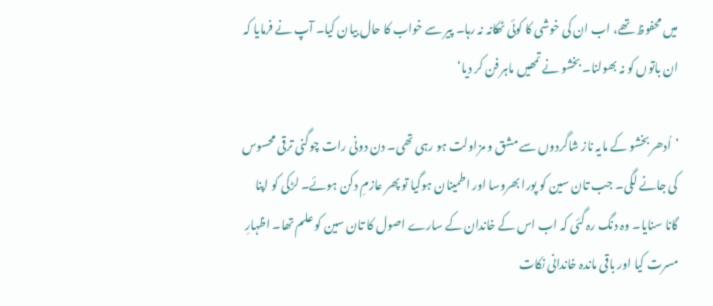میں محفوظ تھے، اب ان کی خوشی کا کوئی ٹھکانہ نہ رہا۔ پیر سے خواب کا حال بیان کیا۔ آپ نے فرمایا کہ ان باتوں کو نہ بھولنا۔ بخشو نے تمھیں ماہر فن کر دیا‘

’اُدھر بخشو کے مایہ ناز شاگردوں سے مشق و مزاولت ہو رہی تھی۔ دن دونی رات چوگنی ترقی محسوس کی جانے لگی۔ جب تان سین کو پورا بھروسا اور اطمینان ہوگیا تو پھر عازمِ دکن ہوئے۔ لڑکی کو اپنا گانا سنایا۔ وہ دنگ رہ گئی کہ اب اس کے خاندان کے سارے اصول کا تان سین کو علم تھا۔ اظہارِ مسرت کیا اور باقی ماندہ خاندانی نکات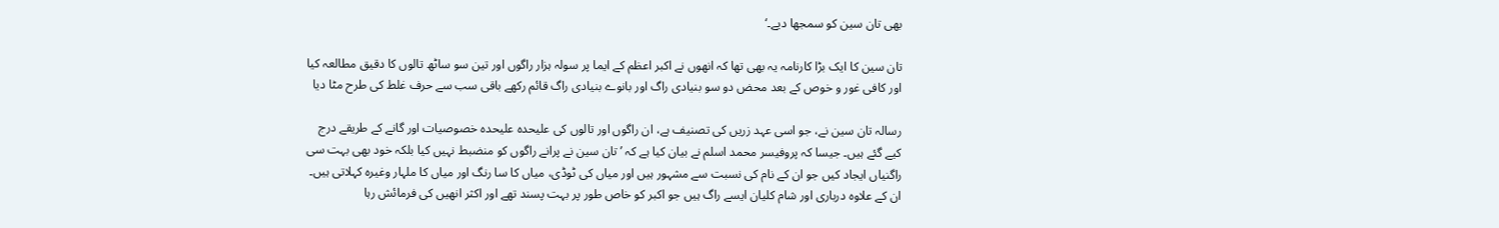بھی تان سین کو سمجھا دیے۔‘

تان سین کا ایک بڑا کارنامہ یہ بھی تھا کہ انھوں نے اکبر اعظم کے ایما پر سولہ ہزار راگوں اور تین سو ساٹھ تالوں کا دقیق مطالعہ کیا اور کافی غور و خوص کے بعد محض دو سو بنیادی راگ اور بانوے بنیادی راگ قائم رکھے باقی سب سے حرف غلط کی طرح مٹا دیا

رسالہ تان سین نے، جو اسی عہد زریں کی تصنیف ہے، ان راگوں اور تالوں کی علیحدہ علیحدہ خصوصیات اور گانے کے طریقے درج کیے گئے ہیں۔ جیسا کہ پروفیسر محمد اسلم نے بیان کیا ہے کہ ’تان سین نے پرانے راگوں کو منضبط نہیں کیا بلکہ خود بھی بہت سی راگنیاں ایجاد کیں جو ان کے نام کی نسبت سے مشہور ہیں اور میاں کی ٹوڈی، میاں کا سا رنگ اور میاں کا ملہار وغیرہ کہلاتی ہیں۔ ان کے علاوہ درباری اور شام کلیان ایسے راگ ہیں جو اکبر کو خاص طور پر بہت پسند تھے اور اکثر انھیں کی فرمائش رہا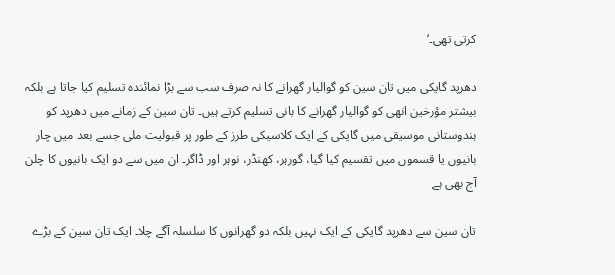کرتی تھی۔‘

دھرپد گایکی میں تان سین کو گوالیار گھرانے کا نہ صرف سب سے بڑا نمائندہ تسلیم کیا جاتا ہے بلکہ بیشتر مؤرخین انھی کو گوالیار گھرانے کا بانی تسلیم کرتے ہیں۔ تان سین کے زمانے میں دھرپد کو ہندوستانی موسیقی میں گایکی کے ایک کلاسیکی طرز کے طور پر قبولیت ملی جسے بعد میں چار بانیوں یا قسموں میں تقسیم کیا گیا، گورہر، کھنڈر، نوہر اور ڈاگر۔ ان میں سے دو ایک بانیوں کا چلن آج بھی ہے

تان سین سے دھرپد گایکی کے ایک نہیں بلکہ دو گھرانوں کا سلسلہ آگے چلا۔ ایک تان سین کے بڑے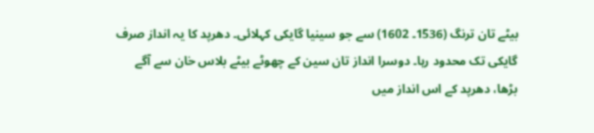بیٹے تان ترنگ (1536۔ 1602) سے جو سینیا گایکی کہلائی۔ دھرپد کا یہ انداز صرف گایکی تک محدود رہا۔ دوسرا انداز تان سین کے چھوٹے بیٹے بلاس خان سے آگے بڑھا، دھرپد کے اس انداز میں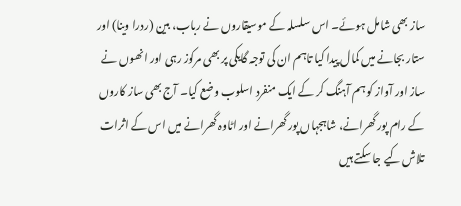ساز بھی شامل ہوئے۔ اس سلسلہ کے موسیقاروں نے رباب، بین (ردرا وینا) اور ستار بجانے میں کمال پیدا کیا تاہم ان کی توجہ گایکی پر بھی مرکوز رہی اور انھوں نے ساز اور آواز کو ہم آہنگ کر کے ایک منفرد اسلوب وضع کیا۔ آج بھی ساز کاروں کے رام پور گھرانے، شاہجہاں پور گھرانے اور اٹاوہ گھرانے میں اس کے اثرات تلاش کیے جا سکتے ہیں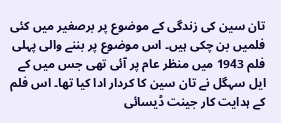تان سین کی زندگی کے موضوع پر برصغیر میں کئی فلمیں بن چکی ہیں۔ اس موضوع پر بننے والی پہلی فلم 1943 میں منظر عام پر آئی تھی جس میں کے ایل سہگل نے تان سین کا کردار ادا کیا تھا۔ اس فلم کے ہدایت کار جینت ڈیسائی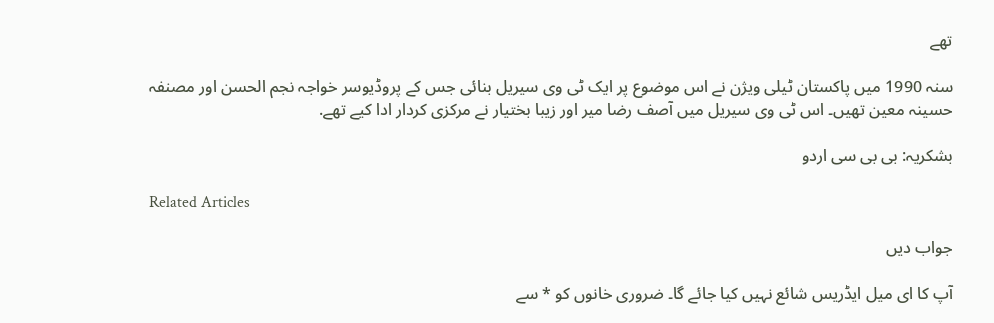تھے

سنہ 1990 میں پاکستان ٹیلی ویژن نے اس موضوع پر ایک ٹی وی سیریل بنائی جس کے پروڈیوسر خواجہ نجم الحسن اور مصنفہ حسینہ معین تھیں۔ اس ٹی وی سیریل میں آصف رضا میر اور زیبا بختیار نے مرکزی کردار ادا کیے تھے.

بشکریہ: بی بی سی اردو

Related Articles

جواب دیں

آپ کا ای میل ایڈریس شائع نہیں کیا جائے گا۔ ضروری خانوں کو * سے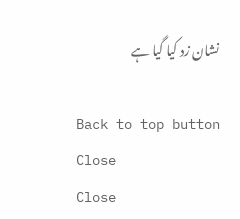نشان زد کیا گیا ہے

Back to top button
Close
Close